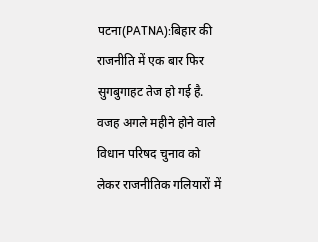पटना(PATNA):बिहार की राजनीति में एक बार फिर सुगबुगाहट तेज हो गई है. वजह अगले महीने होने वाले विधान परिषद चुनाव को लेकर राजनीतिक गलियारों में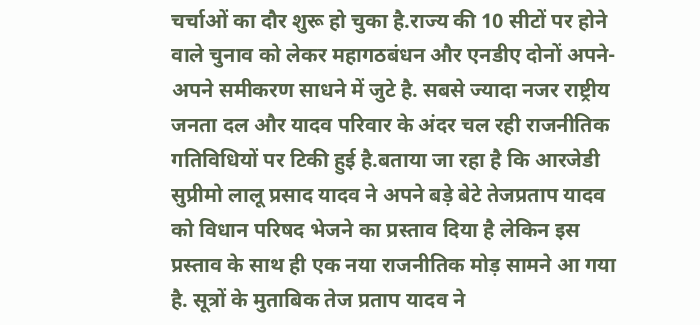चर्चाओं का दौर शुरू हो चुका है.राज्य की 10 सीटों पर होने वाले चुनाव को लेकर महागठबंधन और एनडीए दोनों अपने-अपने समीकरण साधने में जुटे है. सबसे ज्यादा नजर राष्ट्रीय जनता दल और यादव परिवार के अंदर चल रही राजनीतिक गतिविधियों पर टिकी हुई है.बताया जा रहा है कि आरजेडी सुप्रीमो लालू प्रसाद यादव ने अपने बड़े बेटे तेजप्रताप यादव को विधान परिषद भेजने का प्रस्ताव दिया है लेकिन इस प्रस्ताव के साथ ही एक नया राजनीतिक मोड़ सामने आ गया है. सूत्रों के मुताबिक तेज प्रताप यादव ने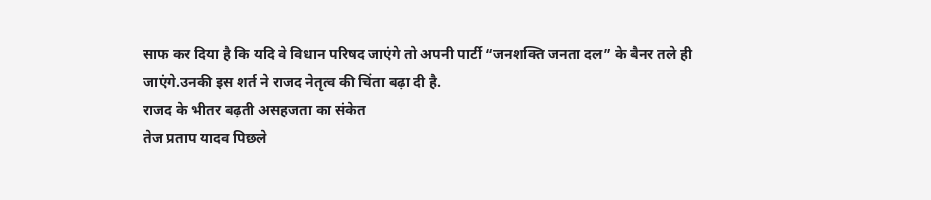साफ कर दिया है कि यदि वे विधान परिषद जाएंगे तो अपनी पार्टी “जनशक्ति जनता दल” के बैनर तले ही जाएंगे.उनकी इस शर्त ने राजद नेतृत्व की चिंता बढ़ा दी है.
राजद के भीतर बढ़ती असहजता का संकेत
तेज प्रताप यादव पिछले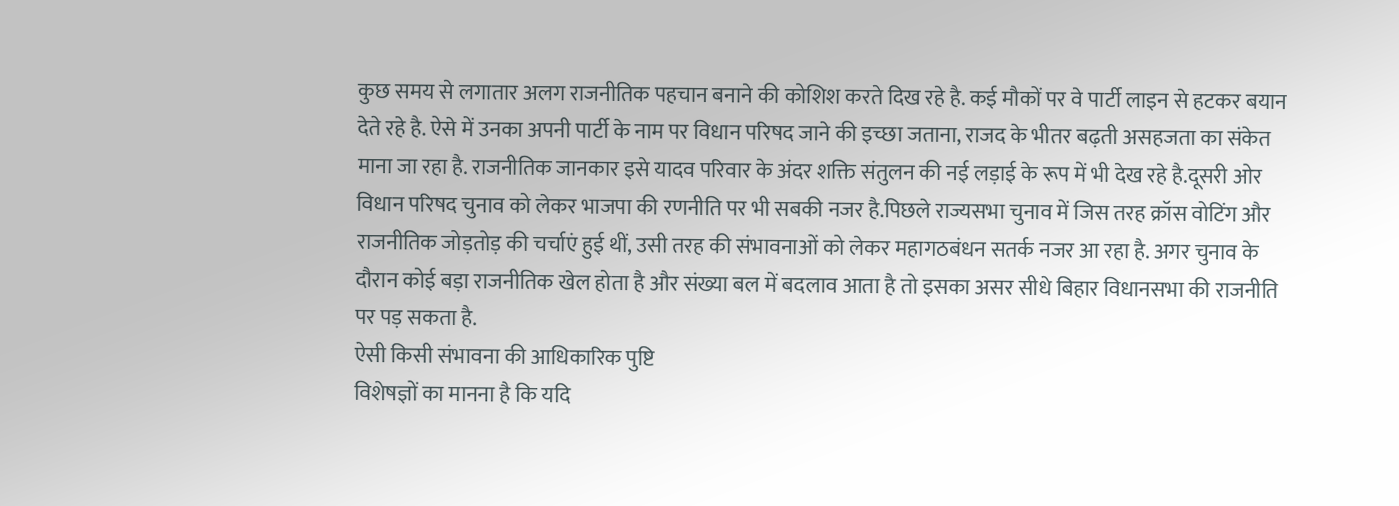कुछ समय से लगातार अलग राजनीतिक पहचान बनाने की कोशिश करते दिख रहे है. कई मौकों पर वे पार्टी लाइन से हटकर बयान देते रहे है. ऐसे में उनका अपनी पार्टी के नाम पर विधान परिषद जाने की इच्छा जताना, राजद के भीतर बढ़ती असहजता का संकेत माना जा रहा है. राजनीतिक जानकार इसे यादव परिवार के अंदर शक्ति संतुलन की नई लड़ाई के रूप में भी देख रहे है.दूसरी ओर विधान परिषद चुनाव को लेकर भाजपा की रणनीति पर भी सबकी नजर है.पिछले राज्यसभा चुनाव में जिस तरह क्रॉस वोटिंग और राजनीतिक जोड़तोड़ की चर्चाएं हुई थीं, उसी तरह की संभावनाओं को लेकर महागठबंधन सतर्क नजर आ रहा है. अगर चुनाव के दौरान कोई बड़ा राजनीतिक खेल होता है और संख्या बल में बदलाव आता है तो इसका असर सीधे बिहार विधानसभा की राजनीति पर पड़ सकता है.
ऐसी किसी संभावना की आधिकारिक पुष्टि
विशेषज्ञों का मानना है कि यदि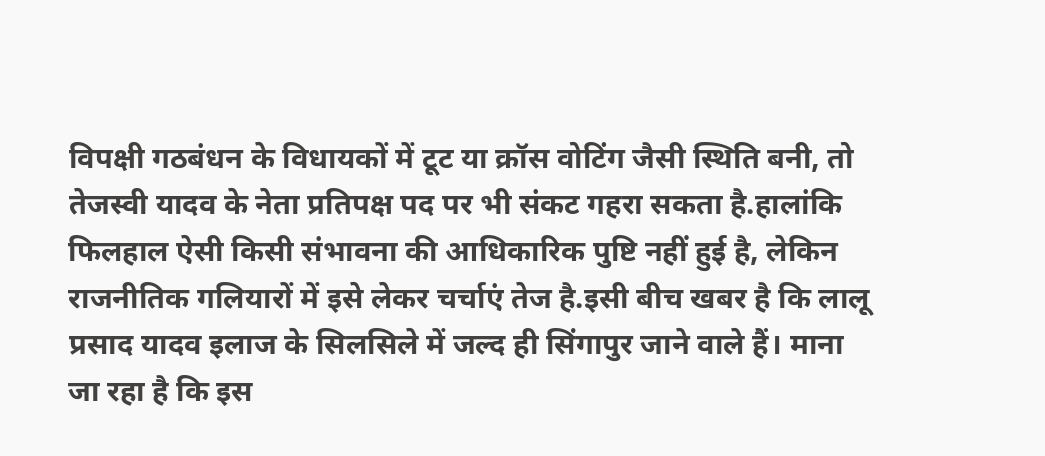विपक्षी गठबंधन के विधायकों में टूट या क्रॉस वोटिंग जैसी स्थिति बनी, तो तेजस्वी यादव के नेता प्रतिपक्ष पद पर भी संकट गहरा सकता है.हालांकि फिलहाल ऐसी किसी संभावना की आधिकारिक पुष्टि नहीं हुई है, लेकिन राजनीतिक गलियारों में इसे लेकर चर्चाएं तेज है.इसी बीच खबर है कि लालू प्रसाद यादव इलाज के सिलसिले में जल्द ही सिंगापुर जाने वाले हैं। माना जा रहा है कि इस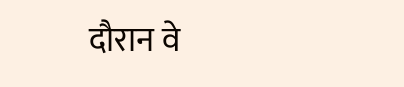दौरान वे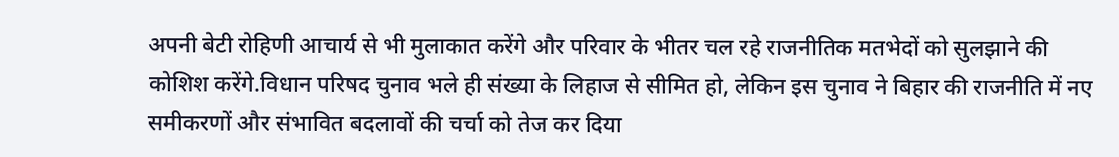अपनी बेटी रोहिणी आचार्य से भी मुलाकात करेंगे और परिवार के भीतर चल रहे राजनीतिक मतभेदों को सुलझाने की कोशिश करेंगे.विधान परिषद चुनाव भले ही संख्या के लिहाज से सीमित हो, लेकिन इस चुनाव ने बिहार की राजनीति में नए समीकरणों और संभावित बदलावों की चर्चा को तेज कर दिया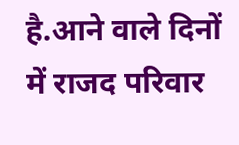है.आने वाले दिनों में राजद परिवार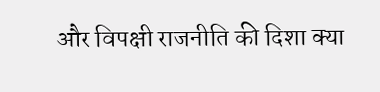और विपक्षी राजनीति की दिशा क्या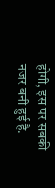होगी, इस पर सबकी नजर बनी हुई है.